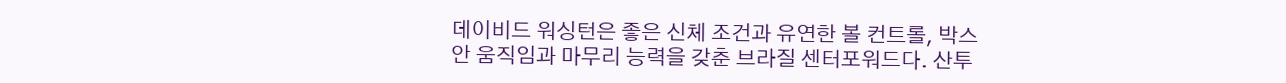데이비드 워싱턴은 좋은 신체 조건과 유연한 볼 컨트롤, 박스 안 움직임과 마무리 능력을 갖춘 브라질 센터포워드다. 산투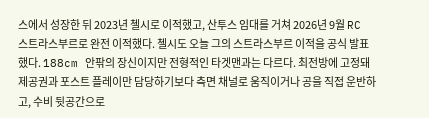스에서 성장한 뒤 2023년 첼시로 이적했고, 산투스 임대를 거쳐 2026년 9월 RC 스트라스부르로 완전 이적했다. 첼시도 오늘 그의 스트라스부르 이적을 공식 발표했다. 188cm 안팎의 장신이지만 전형적인 타겟맨과는 다르다. 최전방에 고정돼 제공권과 포스트 플레이만 담당하기보다 측면 채널로 움직이거나 공을 직접 운반하고, 수비 뒷공간으로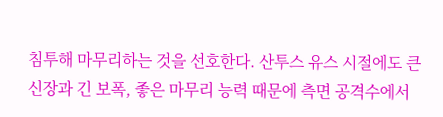침투해 마무리하는 것을 선호한다. 산투스 유스 시절에도 큰 신장과 긴 보폭, 좋은 마무리 능력 때문에 측면 공격수에서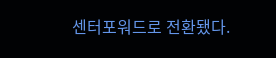센터포워드로 전환됐다.